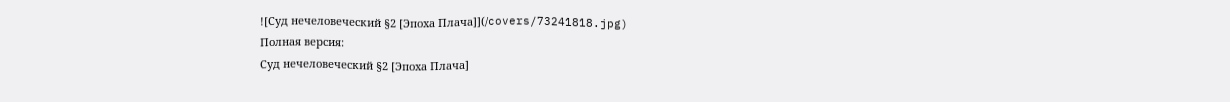![Суд нечеловеческий §2 [Эпоха Плача]](/covers/73241818.jpg)
Полная версия:
Суд нечеловеческий §2 [Эпоха Плача]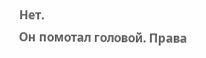Нет.
Он помотал головой. Права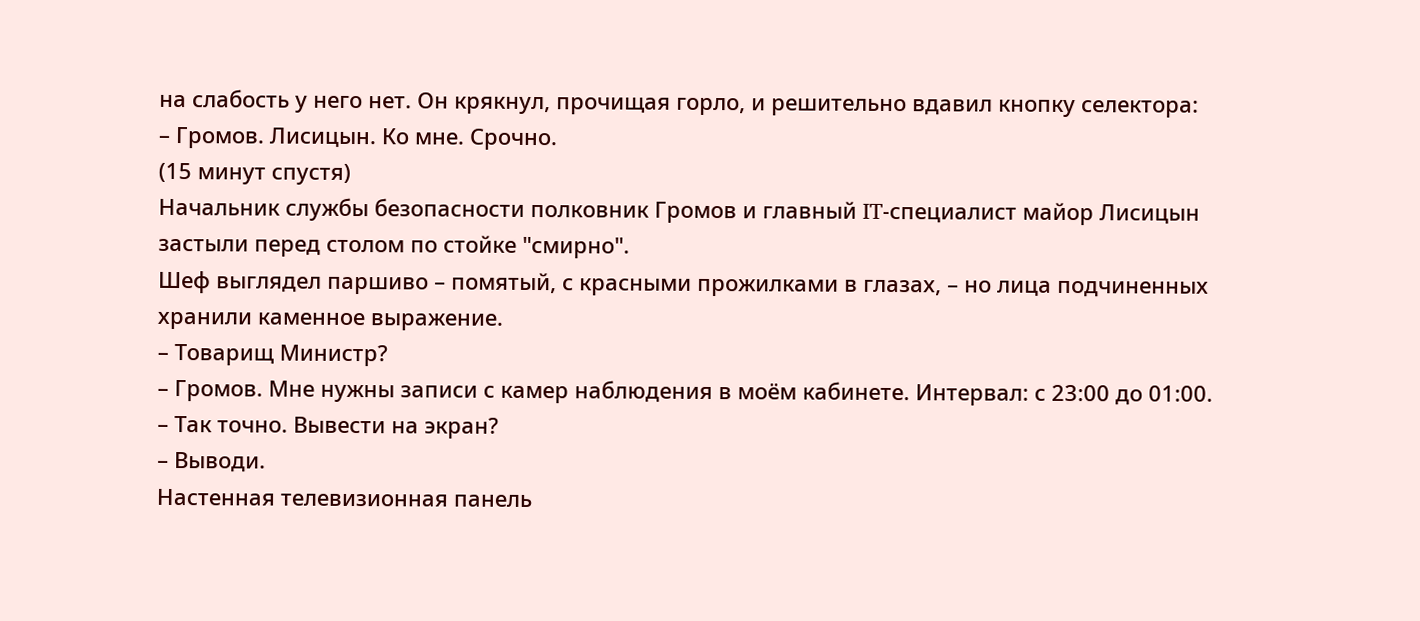на слабость у него нет. Он крякнул, прочищая горло, и решительно вдавил кнопку селектора:
– Громов. Лисицын. Ко мне. Срочно.
(15 минут спустя)
Начальник службы безопасности полковник Громов и главный IT-специалист майор Лисицын застыли перед столом по стойке "смирно".
Шеф выглядел паршиво – помятый, с красными прожилками в глазах, – но лица подчиненных хранили каменное выражение.
– Товарищ Министр?
– Громов. Мне нужны записи с камер наблюдения в моём кабинете. Интервал: с 23:00 до 01:00.
– Так точно. Вывести на экран?
– Выводи.
Настенная телевизионная панель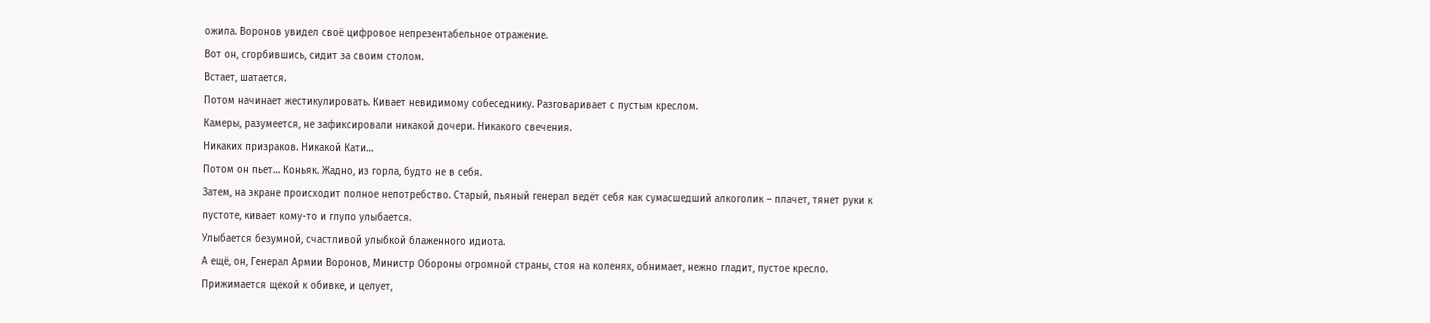ожила. Воронов увидел своё цифровое непрезентабельное отражение.
Вот он, сгорбившись, сидит за своим столом.
Встает, шатается.
Потом начинает жестикулировать. Кивает невидимому собеседнику. Разговаривает с пустым креслом.
Камеры, разумеется, не зафиксировали никакой дочери. Никакого свечения.
Никаких призраков. Никакой Кати…
Потом он пьет… Коньяк. Жадно, из горла, будто не в себя.
Затем, на экране происходит полное непотребство. Старый, пьяный генерал ведёт себя как сумасшедший алкоголик – плачет, тянет руки к пустоте, кивает кому-то и глупо улыбается.
Улыбается безумной, счастливой улыбкой блаженного идиота.
А ещё, он, Генерал Армии Воронов, Министр Обороны огромной страны, стоя на коленях, обнимает, нежно гладит, пустое кресло. Прижимается щекой к обивке, и целует,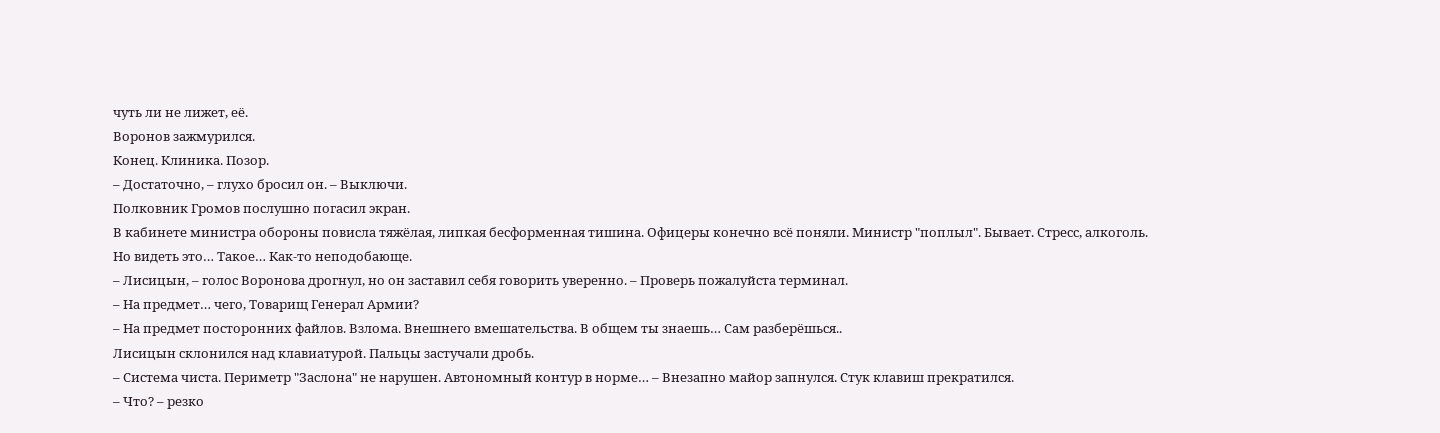чуть ли не лижет, её.
Воронов зажмурился.
Конец. Клиника. Позор.
– Достаточно, – глухо бросил он. – Выключи.
Полковник Громов послушно погасил экран.
В кабинете министра обороны повисла тяжёлая, липкая бесформенная тишина. Офицеры конечно всё поняли. Министр "поплыл". Бывает. Стресс, алкоголь.
Но видеть это… Такое… Как-то неподобающе.
– Лисицын, – голос Воронова дрогнул, но он заставил себя говорить уверенно. – Проверь пожалуйста терминал.
– На предмет… чего, Товарищ Генерал Армии?
– На предмет посторонних файлов. Взлома. Внешнего вмешательства. В общем ты знаешь… Сам разберёшься..
Лисицын склонился над клавиатурой. Пальцы застучали дробь.
– Система чиста. Периметр "Заслона" не нарушен. Автономный контур в норме… – Внезапно майор запнулся. Стук клавиш прекратился.
– Что? – резко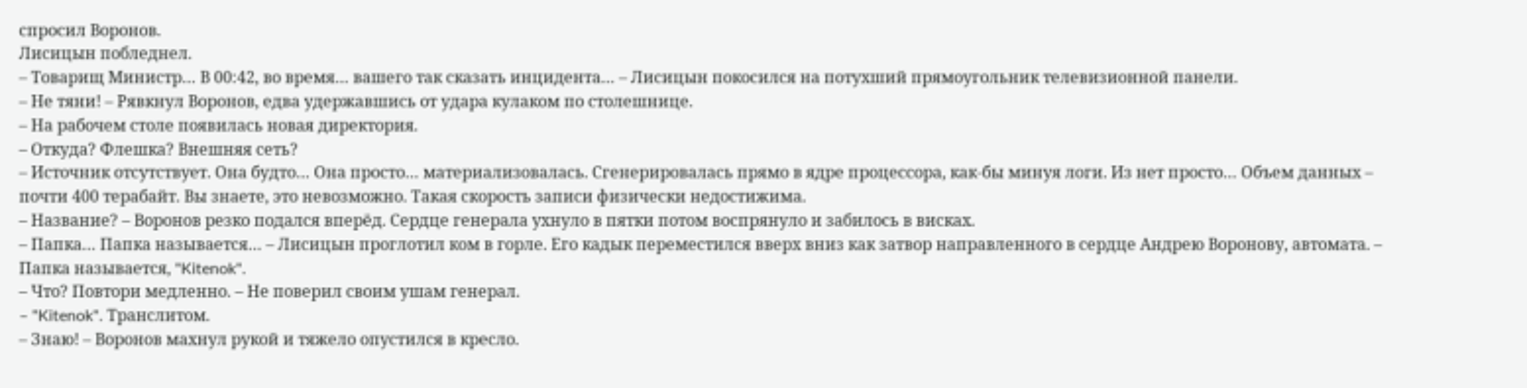спросил Воронов.
Лисицын побледнел.
– Товарищ Министр… В 00:42, во время… вашего так сказать инцидента… – Лисицын покосился на потухший прямоугольник телевизионной панели.
– Не тяни! – Рявкнул Воронов, едва удержавшись от удара кулаком по столешнице.
– На рабочем столе появилась новая директория.
– Откуда? Флешка? Внешняя сеть?
– Источник отсутствует. Она будто… Она просто… материализовалась. Сгенерировалась прямо в ядре процессора, как-бы минуя логи. Из нет просто… Объем данных – почти 400 терабайт. Вы знаете, это невозможно. Такая скорость записи физически недостижима.
– Название? – Воронов резко подался вперёд. Сердце генерала ухнуло в пятки потом воспрянуло и забилось в висках.
– Папка… Папка называется… – Лисицын проглотил ком в горле. Его кадык переместился вверх вниз как затвор направленного в сердце Андрею Воронову, автомата. – Папка называется, "Kitenok".
– Что? Повтори медленно. – Не поверил своим ушам генерал.
– "Kitenok". Транслитом.
– Знаю! – Воронов махнул рукой и тяжело опустился в кресло.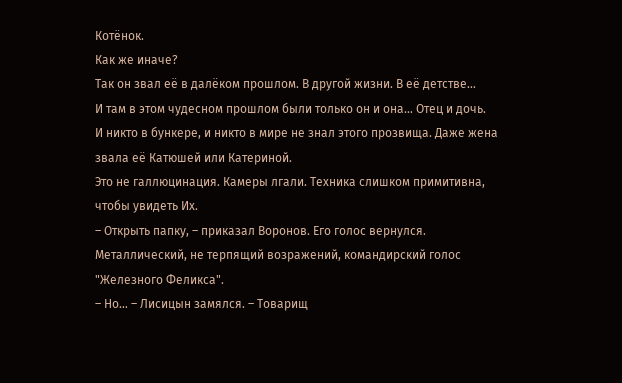Котёнок.
Как же иначе?
Так он звал её в далёком прошлом. В другой жизни. В её детстве…
И там в этом чудесном прошлом были только он и она… Отец и дочь.
И никто в бункере, и никто в мире не знал этого прозвища. Даже жена звала её Катюшей или Катериной.
Это не галлюцинация. Камеры лгали. Техника слишком примитивна, чтобы увидеть Их.
– Открыть папку, – приказал Воронов. Его голос вернулся. Металлический, не терпящий возражений, командирский голос "Железного Феликса".
– Но… – Лисицын замялся. – Товарищ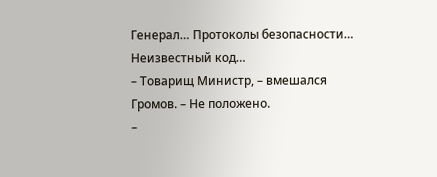Генерал… Протоколы безопасности… Неизвестный код…
– Товарищ Министр, – вмешался Громов. – Не положено.
–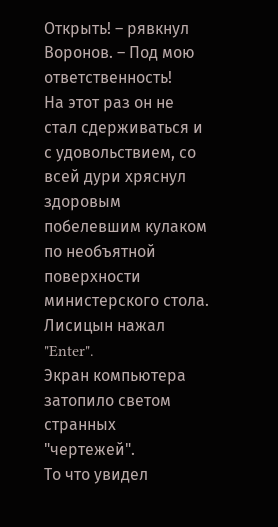Открыть! – рявкнул Воронов. – Под мою ответственность!
На этот раз он не стал сдерживаться и с удовольствием, со всей дури хряснул здоровым побелевшим кулаком по необъятной поверхности министерского стола.
Лисицын нажал "Enter".
Экран компьютера затопило светом странных "чертежей".
То что увидел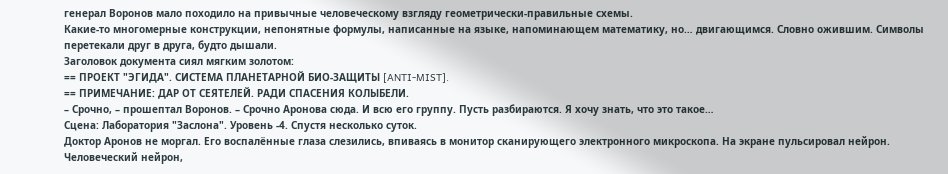генерал Воронов мало походило на привычные человеческому взгляду геометрически-правильные схемы.
Какие-то многомерные конструкции, непонятные формулы, написанные на языке, напоминающем математику, но… двигающимся. Словно ожившим. Символы перетекали друг в друга, будто дышали.
Заголовок документа сиял мягким золотом:
== ПРОЕКТ "ЭГИДА". СИСТЕМА ПЛАНЕТАРНОЙ БИО-ЗАЩИТЫ [ANTI-MIST].
== ПРИМЕЧАНИЕ: ДАР ОТ СЕЯТЕЛЕЙ. РАДИ СПАСЕНИЯ КОЛЫБЕЛИ.
– Срочно, – прошептал Воронов. – Срочно Аронова сюда. И всю его группу. Пусть разбираются. Я хочу знать, что это такое…
Сцена: Лаборатория "Заслона". Уровень -4. Спустя несколько суток.
Доктор Аронов не моргал. Его воспалённые глаза слезились, впиваясь в монитор сканирующего электронного микроскопа. На экране пульсировал нейрон. Человеческий нейрон,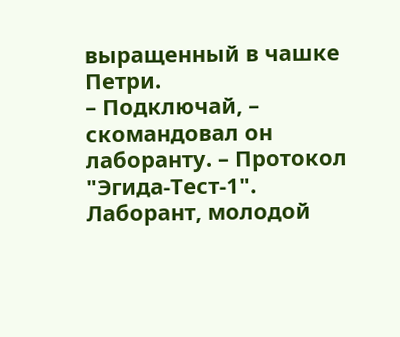выращенный в чашке Петри.
– Подключай, – скомандовал он лаборанту. – Протокол "Эгида-Тест-1".
Лаборант, молодой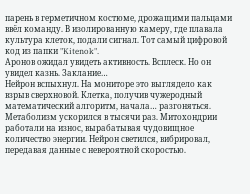парень в герметичном костюме, дрожащими пальцами ввёл команду. В изолированную камеру, где плавала культура клеток, подали сигнал. Тот самый цифровой код из папки "Kitenok".
Аронов ожидал увидеть активность. Всплеск. Но он увидел казнь. Заклание…
Нейрон вспыхнул. На мониторе это выглядело как взрыв сверхновой. Клетка, получив чужеродный математический алгоритм, начала… разгоняться. Метаболизм ускорился в тысячи раз. Митохондрии работали на износ, вырабатывая чудовищное количество энергии. Нейрон светился, вибрировал, передавая данные с невероятной скоростью.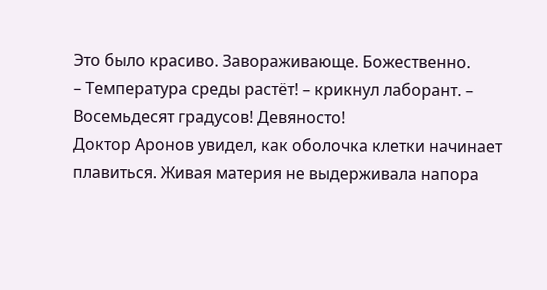Это было красиво. Завораживающе. Божественно.
– Температура среды растёт! – крикнул лаборант. – Восемьдесят градусов! Девяносто!
Доктор Аронов увидел, как оболочка клетки начинает плавиться. Живая материя не выдерживала напора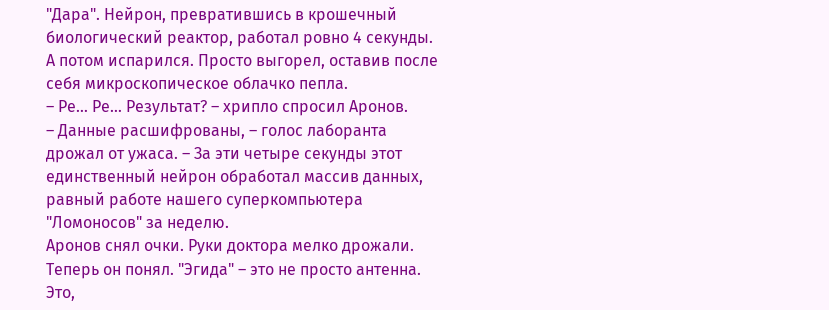"Дара". Нейрон, превратившись в крошечный биологический реактор, работал ровно 4 секунды. А потом испарился. Просто выгорел, оставив после себя микроскопическое облачко пепла.
– Ре… Ре… Результат? – хрипло спросил Аронов.
– Данные расшифрованы, – голос лаборанта дрожал от ужаса. – За эти четыре секунды этот единственный нейрон обработал массив данных, равный работе нашего суперкомпьютера "Ломоносов" за неделю.
Аронов снял очки. Руки доктора мелко дрожали. Теперь он понял. "Эгида" – это не просто антенна. Это,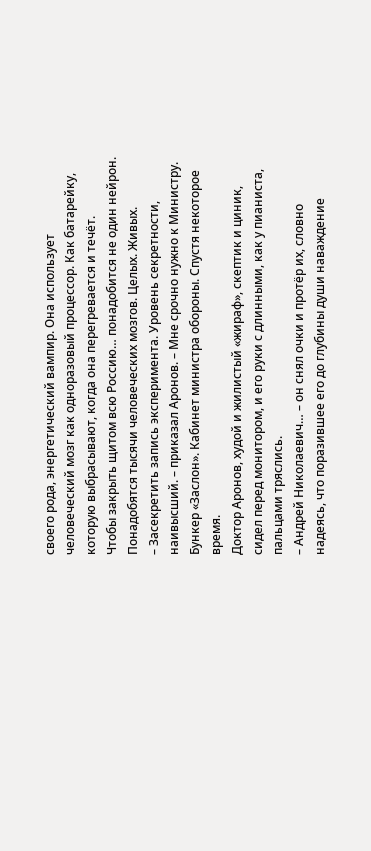своего рода, энергетический вампир. Она использует человеческий мозг как одноразовый процессор. Как батарейку, которую выбрасывают, когда она перегревается и течёт.
Чтобы закрыть щитом всю Россию… понадобится не один нейрон. Понадобятся тысячи человеческих мозгов. Целых. Живых.
– Засекретить запись эксперимента. Уровень секретности, наивысший. – приказал Аронов. – Мне срочно нужно к Министру.
Бункер «Заслон». Кабинет министра обороны. Спустя некоторое время.
Доктор Аронов, худой и жилистый «жираф», скептик и циник, сидел перед монитором, и его руки с длинными, как у пианиста, пальцами тряслись.
– Андрей Николаевич… – он снял очки и протёр их, словно надеясь, что поразившее его до глубины души наваждение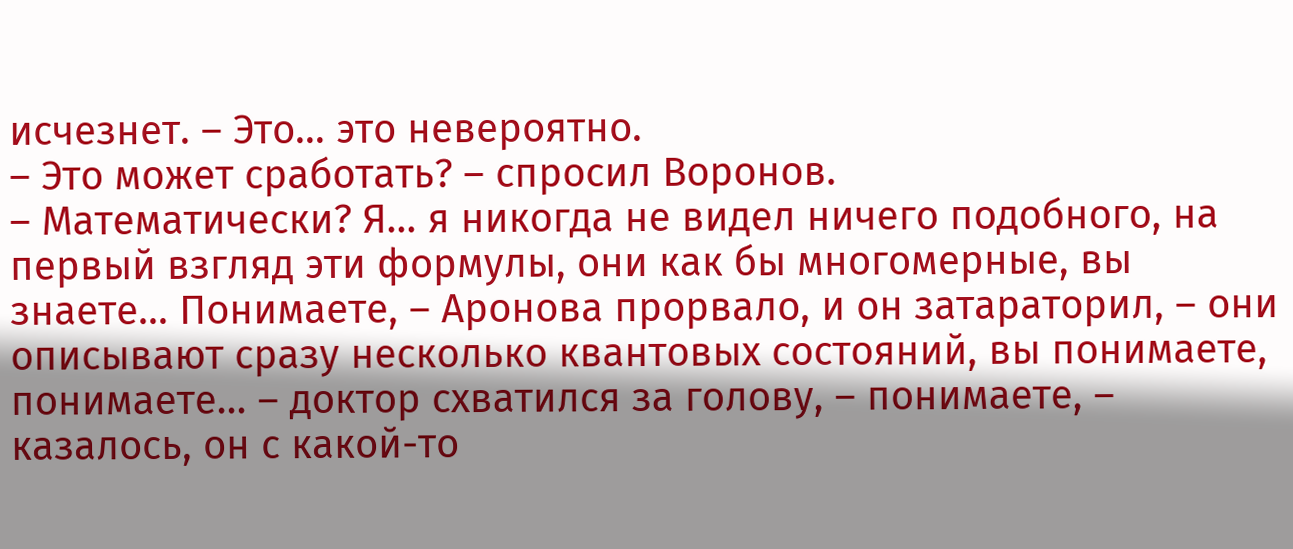исчезнет. – Это… это невероятно.
– Это может сработать? – спросил Воронов.
– Математически? Я… я никогда не видел ничего подобного, на первый взгляд эти формулы, они как бы многомерные, вы знаете… Понимаете, – Аронова прорвало, и он затараторил, – они описывают сразу несколько квантовых состояний, вы понимаете, понимаете… – доктор схватился за голову, – понимаете, – казалось, он с какой-то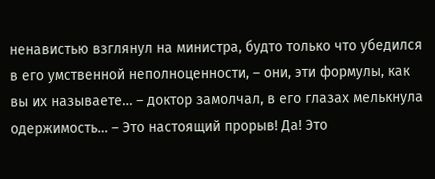ненавистью взглянул на министра, будто только что убедился в его умственной неполноценности, – они, эти формулы, как вы их называете… – доктор замолчал, в его глазах мелькнула одержимость… – Это настоящий прорыв! Да! Это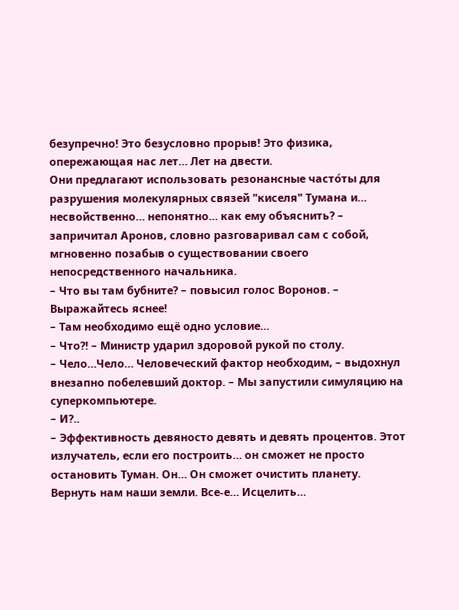безупречно! Это безусловно прорыв! Это физика, опережающая нас лет… Лет на двести.
Они предлагают использовать резонансные часто́ты для разрушения молекулярных связей "киселя" Тумана и… несвойственно… непонятно… как ему объяснить? – запричитал Аронов, словно разговаривал сам с собой, мгновенно позабыв о существовании своего непосредственного начальника.
– Что вы там бубните? – повысил голос Воронов. – Выражайтесь яснее!
– Там необходимо ещё одно условие…
– Что?! – Министр ударил здоровой рукой по столу.
– Чело…Чело… Человеческий фактор необходим, – выдохнул внезапно побелевший доктор. – Мы запустили симуляцию на суперкомпьютере.
– И?..
– Эффективность девяносто девять и девять процентов. Этот излучатель, если его построить… он сможет не просто остановить Туман. Он… Он сможет очистить планету. Вернуть нам наши земли. Все-е… Исцелить…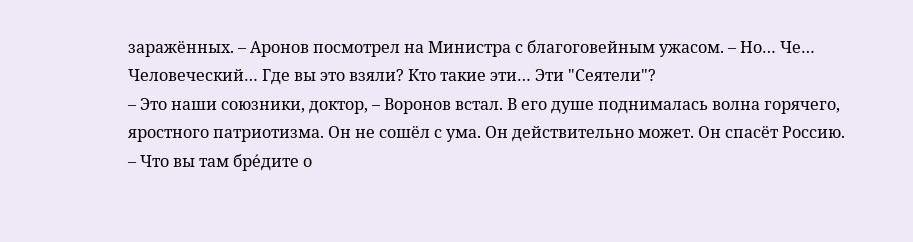заражённых. – Аронов посмотрел на Министра с благоговейным ужасом. – Но… Че… Человеческий… Где вы это взяли? Кто такие эти… Эти "Сеятели"?
– Это наши союзники, доктор, – Воронов встал. В его душе поднималась волна горячего, яростного патриотизма. Он не сошёл с ума. Он действительно может. Он спасёт Россию.
– Что вы там бре́дите о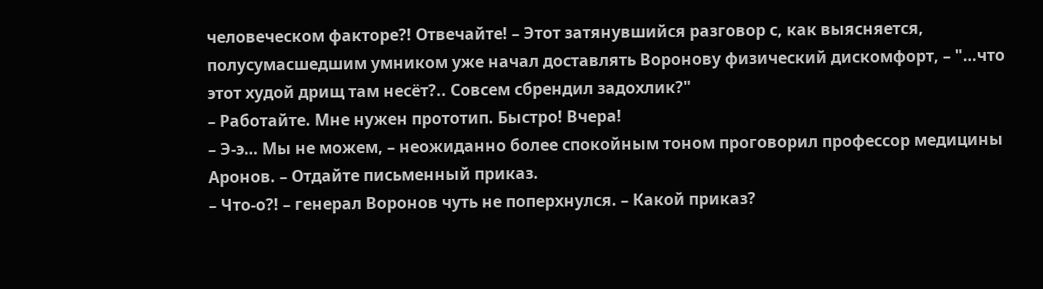человеческом факторе?! Отвечайте! – Этот затянувшийся разговор с, как выясняется, полусумасшедшим умником уже начал доставлять Воронову физический дискомфорт, – "…что этот худой дрищ там несёт?.. Совсем сбрендил задохлик?"
– Работайте. Мне нужен прототип. Быстро! Вчера!
– Э-э… Мы не можем, – неожиданно более спокойным тоном проговорил профессор медицины Аронов. – Отдайте письменный приказ.
– Что-о?! – генерал Воронов чуть не поперхнулся. – Какой приказ?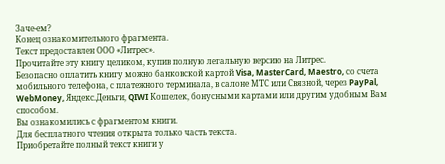Заче-ем?
Конец ознакомительного фрагмента.
Текст предоставлен ООО «Литрес».
Прочитайте эту книгу целиком, купив полную легальную версию на Литрес.
Безопасно оплатить книгу можно банковской картой Visa, MasterCard, Maestro, со счета мобильного телефона, с платежного терминала, в салоне МТС или Связной, через PayPal, WebMoney, Яндекс.Деньги, QIWI Кошелек, бонусными картами или другим удобным Вам способом.
Вы ознакомились с фрагментом книги.
Для бесплатного чтения открыта только часть текста.
Приобретайте полный текст книги у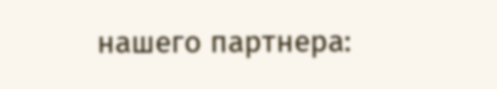нашего партнера: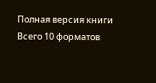Полная версия книги
Всего 10 форматов